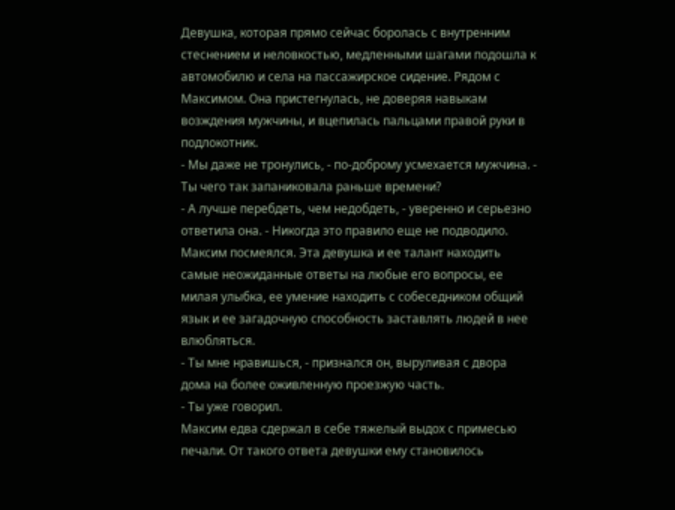Девушка, которая прямо сейчас боролась с внутренним стеснением и неловкостью, медленными шагами подошла к автомобилю и села на пассажирское сидение. Рядом с Максимом. Она пристегнулась, не доверяя навыкам возждения мужчины, и вцепилась пальцами правой руки в подлокотник.
- Мы даже не тронулись, - по-доброму усмехается мужчина. - Ты чего так запаниковала раньше времени?
- А лучше перебдеть, чем недобдеть, - уверенно и серьезно ответила она. - Никогда это правило еще не подводило.
Максим посмеялся. Эта девушка и ее талант находить самые неожиданные ответы на любые его вопросы, ее милая улыбка, ее умение находить с собеседником общий язык и ее загадочную способность заставлять людей в нее влюбляться.
- Ты мне нравишься, - признался он, выруливая с двора дома на более оживленную проезжую часть.
- Ты уже говорил.
Максим едва сдержал в себе тяжелый выдох с примесью печали. От такого ответа девушки ему становилось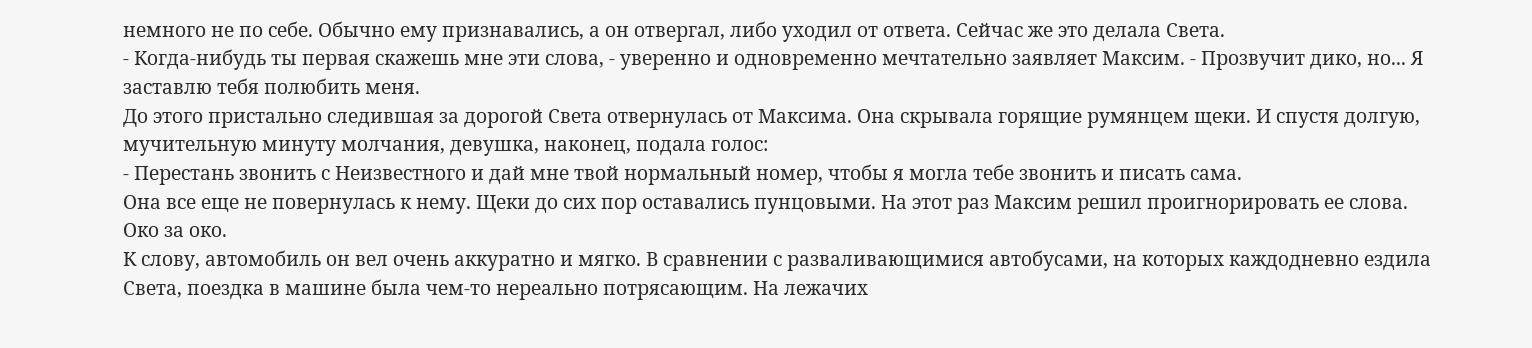немного не по себе. Обычно ему признавались, а он отвергал, либо уходил от ответа. Сейчас же это делала Света.
- Когда-нибудь ты первая скажешь мне эти слова, - уверенно и одновременно мечтательно заявляет Максим. - Прозвучит дико, но... Я заставлю тебя полюбить меня.
До этого пристально следившая за дорогой Света отвернулась от Максима. Она скрывала горящие румянцем щеки. И спустя долгую, мучительную минуту молчания, девушка, наконец, подала голос:
- Перестань звонить с Неизвестного и дай мне твой нормальный номер, чтобы я могла тебе звонить и писать сама.
Она все еще не повернулась к нему. Щеки до сих пор оставались пунцовыми. На этот раз Максим решил проигнорировать ее слова. Око за око.
К слову, автомобиль он вел очень аккуратно и мягко. В сравнении с разваливающимися автобусами, на которых каждодневно ездила Света, поездка в машине была чем-то нереально потрясающим. На лежачих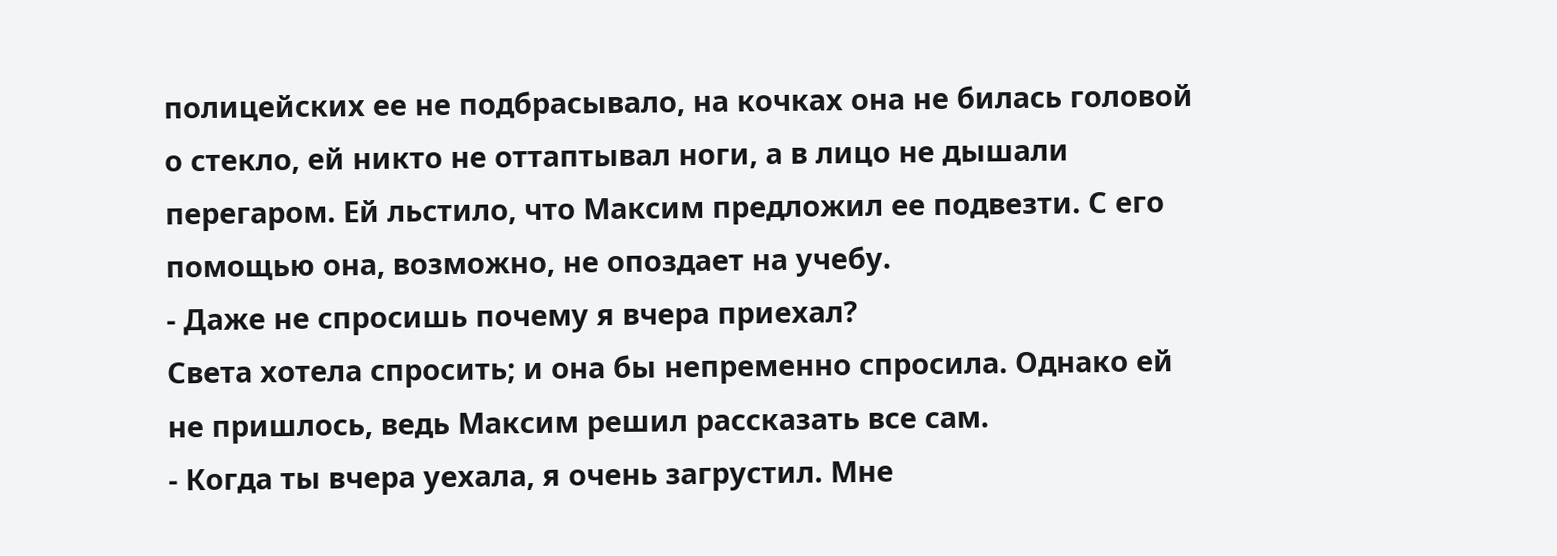полицейских ее не подбрасывало, на кочках она не билась головой о стекло, ей никто не оттаптывал ноги, а в лицо не дышали перегаром. Ей льстило, что Максим предложил ее подвезти. С его помощью она, возможно, не опоздает на учебу.
- Даже не спросишь почему я вчера приехал?
Света хотела спросить; и она бы непременно спросила. Однако ей не пришлось, ведь Максим решил рассказать все сам.
- Когда ты вчера уехала, я очень загрустил. Мне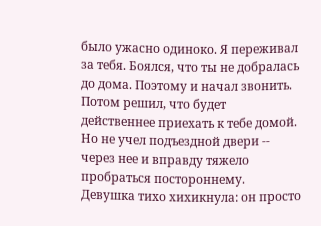было ужасно одиноко. Я переживал за тебя. Боялся, что ты не добралась до дома. Поэтому и начал звонить. Потом решил, что будет действеннее приехать к тебе домой. Но не учел подъездной двери -- через нее и вправду тяжело пробраться постороннему.
Девушка тихо хихикнула: он просто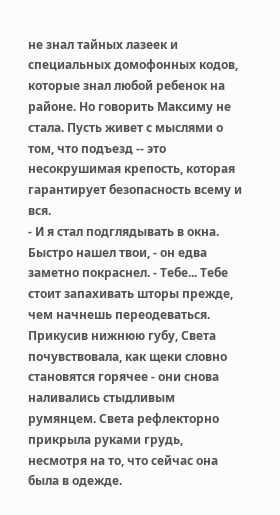не знал тайных лазеек и специальных домофонных кодов, которые знал любой ребенок на районе. Но говорить Максиму не стала. Пусть живет с мыслями о том, что подъезд -- это несокрушимая крепость, которая гарантирует безопасность всему и вся.
- И я стал подглядывать в окна. Быстро нашел твои, - он едва заметно покраснел. - Тебе... Тебе стоит запахивать шторы прежде, чем начнешь переодеваться.
Прикусив нижнюю губу, Света почувствовала, как щеки словно становятся горячее - они снова наливались стыдливым румянцем. Света рефлекторно прикрыла руками грудь, несмотря на то, что сейчас она была в одежде.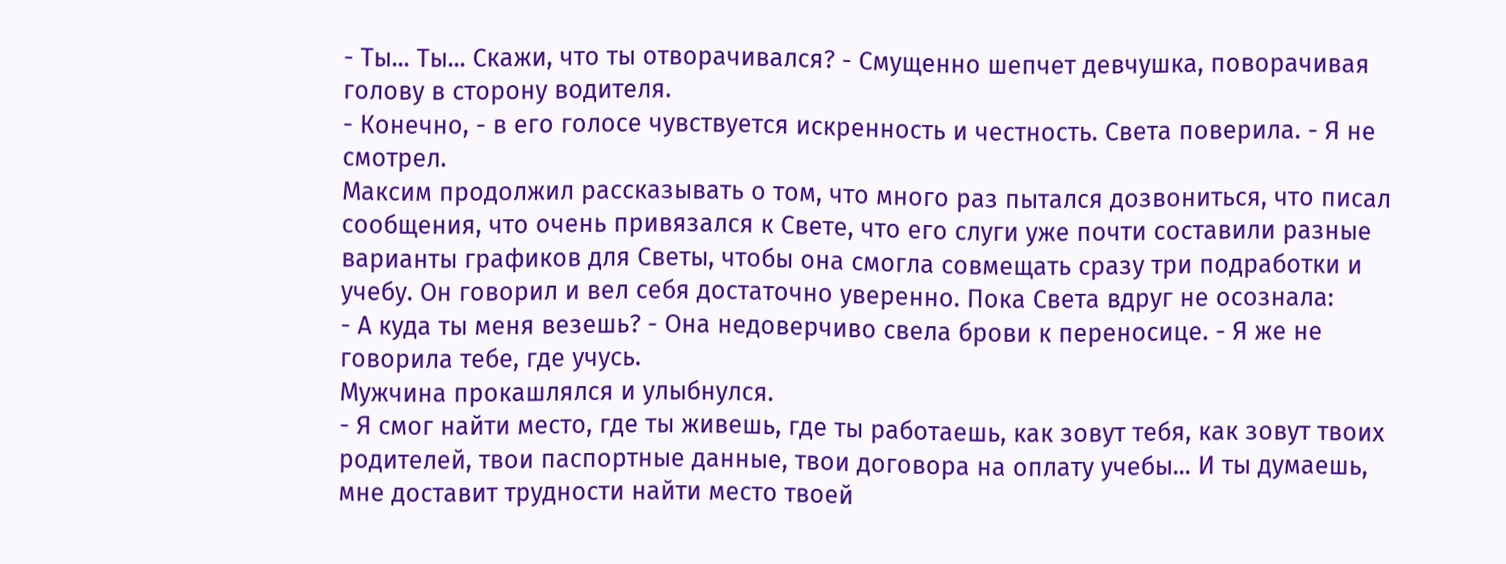- Ты... Ты... Скажи, что ты отворачивался? - Смущенно шепчет девчушка, поворачивая голову в сторону водителя.
- Конечно, - в его голосе чувствуется искренность и честность. Света поверила. - Я не смотрел.
Максим продолжил рассказывать о том, что много раз пытался дозвониться, что писал сообщения, что очень привязался к Свете, что его слуги уже почти составили разные варианты графиков для Светы, чтобы она смогла совмещать сразу три подработки и учебу. Он говорил и вел себя достаточно уверенно. Пока Света вдруг не осознала:
- А куда ты меня везешь? - Она недоверчиво свела брови к переносице. - Я же не говорила тебе, где учусь.
Мужчина прокашлялся и улыбнулся.
- Я смог найти место, где ты живешь, где ты работаешь, как зовут тебя, как зовут твоих родителей, твои паспортные данные, твои договора на оплату учебы... И ты думаешь, мне доставит трудности найти место твоей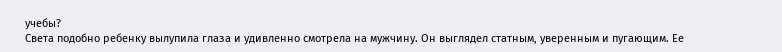учебы?
Света подобно ребенку вылупила глаза и удивленно смотрела на мужчину. Он выглядел статным, уверенным и пугающим. Ее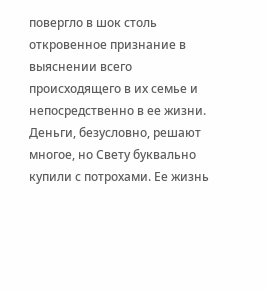повергло в шок столь откровенное признание в выяснении всего происходящего в их семье и непосредственно в ее жизни. Деньги, безусловно, решают многое, но Свету буквально купили с потрохами. Ее жизнь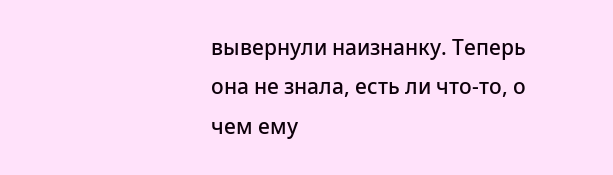вывернули наизнанку. Теперь она не знала, есть ли что-то, о чем ему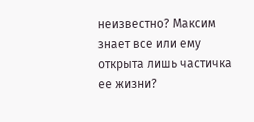неизвестно? Максим знает все или ему открыта лишь частичка ее жизни?